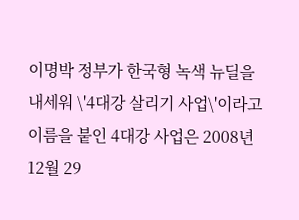이명박 정부가 한국형 녹색 뉴딜을 내세워 \'4대강 살리기 사업\'이라고 이름을 붙인 4대강 사업은 2008년 12월 29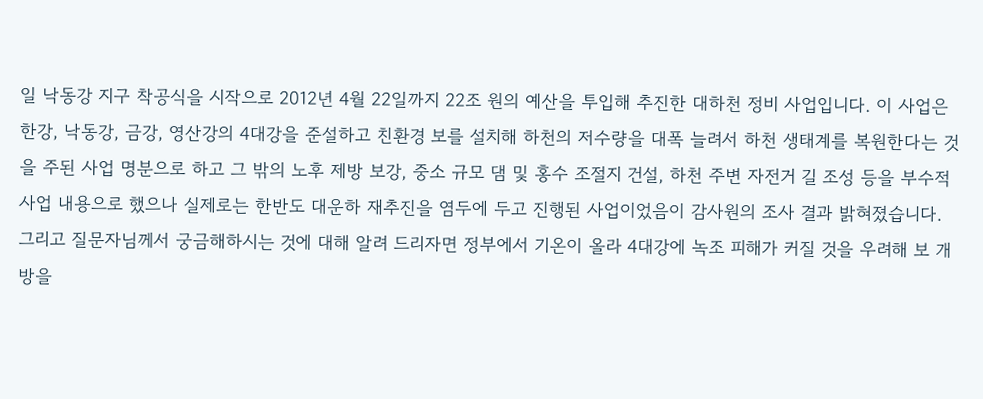일 낙동강 지구 착공식을 시작으로 2012년 4월 22일까지 22조 원의 예산을 투입해 추진한 대하천 정비 사업입니다. 이 사업은 한강, 낙동강, 금강, 영산강의 4대강을 준설하고 친환경 보를 설치해 하천의 저수량을 대폭 늘려서 하천 생태계를 복원한다는 것을 주된 사업 명분으로 하고 그 밖의 노후 제방 보강, 중소 규모 댐 및 홍수 조절지 건설, 하천 주변 자전거 길 조성 등을 부수적 사업 내용으로 했으나 실제로는 한반도 대운하 재추진을 염두에 두고 진행된 사업이었음이 감사원의 조사 결과 밝혀졌습니다. 그리고 질문자님께서 궁금해하시는 것에 대해 알려 드리자면 정부에서 기온이 올라 4대강에 녹조 피해가 커질 것을 우려해 보 개방을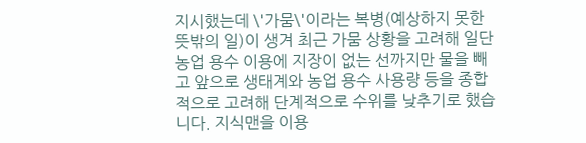지시했는데 \'가뭄\'이라는 복병(예상하지 못한 뜻밖의 일)이 생겨 최근 가뭄 상황을 고려해 일단 농업 용수 이용에 지장이 없는 선까지만 물을 빼고 앞으로 생태계와 농업 용수 사용량 등을 종합적으로 고려해 단계적으로 수위를 낮추기로 했습니다. 지식맨을 이용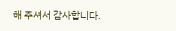해 주셔서 감사합니다.